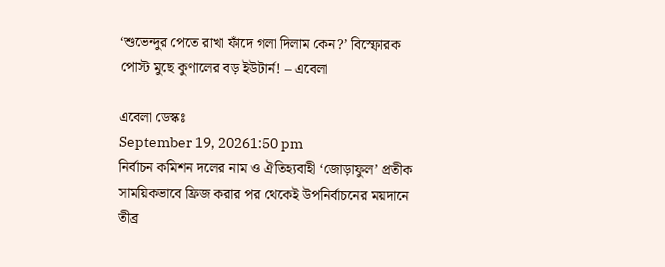‘শুভেন্দুর পেতে রাখা ফাঁদে গলা দিলাম কেন?’ বিস্ফোরক পোস্ট মুছে কুণালের বড় ইউটার্ন! – এবেলা

এবেলা ডেস্কঃ
September 19, 20261:50 pm
নির্বাচন কমিশন দলের নাম ও ঐতিহ্যবাহী ‘জোড়াফুল’ প্রতীক সাময়িকভাবে ফ্রিজ করার পর থেকেই উপনির্বাচনের ময়দানে তীব্র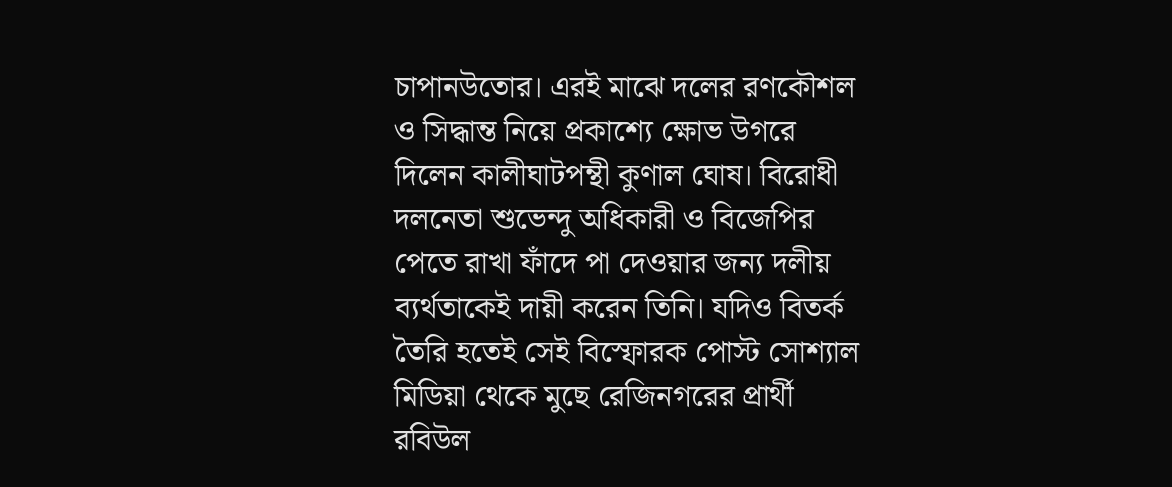চাপানউতোর। এরই মাঝে দলের রণকৌশল ও সিদ্ধান্ত নিয়ে প্রকাশ্যে ক্ষোভ উগরে দিলেন কালীঘাটপন্থী কুণাল ঘোষ। বিরোধী দলনেতা শুভেন্দু অধিকারী ও বিজেপির পেতে রাখা ফাঁদে পা দেওয়ার জন্য দলীয় ব্যর্থতাকেই দায়ী করেন তিনি। যদিও বিতর্ক তৈরি হতেই সেই বিস্ফোরক পোস্ট সোশ্যাল মিডিয়া থেকে মুছে রেজিনগরের প্রার্থী রবিউল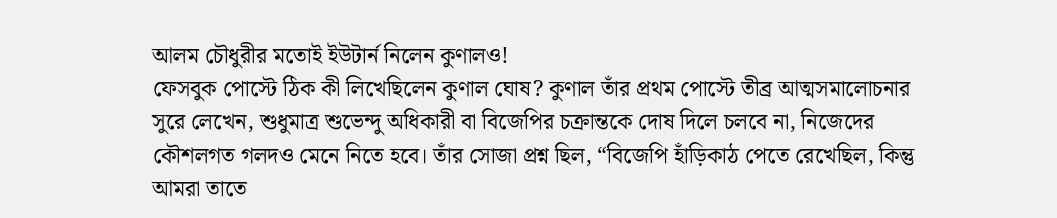আলম চৌধুরীর মতোই ইউটার্ন নিলেন কুণালও!
ফেসবুক পোস্টে ঠিক কী লিখেছিলেন কুণাল ঘোষ? কুণাল তাঁর প্রথম পোস্টে তীব্র আত্মসমালোচনার সুরে লেখেন, শুধুমাত্র শুভেন্দু অধিকারী বা বিজেপির চক্রান্তকে দোষ দিলে চলবে না, নিজেদের কৌশলগত গলদও মেনে নিতে হবে। তাঁর সোজা প্রশ্ন ছিল, “বিজেপি হাঁড়িকাঠ পেতে রেখেছিল, কিন্তু আমরা তাতে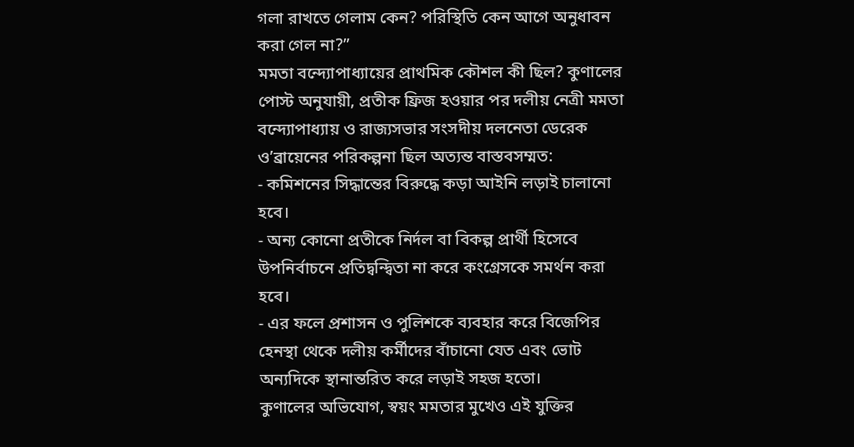গলা রাখতে গেলাম কেন? পরিস্থিতি কেন আগে অনুধাবন করা গেল না?”
মমতা বন্দ্যোপাধ্যায়ের প্রাথমিক কৌশল কী ছিল? কুণালের পোস্ট অনুযায়ী, প্রতীক ফ্রিজ হওয়ার পর দলীয় নেত্রী মমতা বন্দ্যোপাধ্যায় ও রাজ্যসভার সংসদীয় দলনেতা ডেরেক ও’ব্রায়েনের পরিকল্পনা ছিল অত্যন্ত বাস্তবসম্মত:
- কমিশনের সিদ্ধান্তের বিরুদ্ধে কড়া আইনি লড়াই চালানো হবে।
- অন্য কোনো প্রতীকে নির্দল বা বিকল্প প্রার্থী হিসেবে উপনির্বাচনে প্রতিদ্বন্দ্বিতা না করে কংগ্রেসকে সমর্থন করা হবে।
- এর ফলে প্রশাসন ও পুলিশকে ব্যবহার করে বিজেপির হেনস্থা থেকে দলীয় কর্মীদের বাঁচানো যেত এবং ভোট অন্যদিকে স্থানান্তরিত করে লড়াই সহজ হতো।
কুণালের অভিযোগ, স্বয়ং মমতার মুখেও এই যুক্তির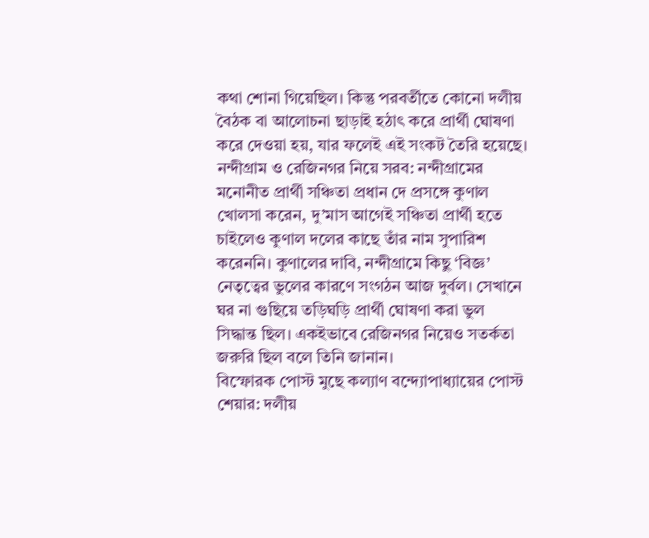কথা শোনা গিয়েছিল। কিন্তু পরবর্তীতে কোনো দলীয় বৈঠক বা আলোচনা ছাড়াই হঠাৎ করে প্রার্থী ঘোষণা করে দেওয়া হয়, যার ফলেই এই সংকট তৈরি হয়েছে।
নন্দীগ্রাম ও রেজিনগর নিয়ে সরব: নন্দীগ্রামের মনোনীত প্রার্থী সঞ্চিতা প্রধান দে প্রসঙ্গে কুণাল খোলসা করেন, দু’মাস আগেই সঞ্চিতা প্রার্থী হতে চাইলেও কুণাল দলের কাছে তাঁর নাম সুপারিশ করেননি। কুণালের দাবি, নন্দীগ্রামে কিছু ‘বিজ্ঞ’ নেতৃত্বের ভুলের কারণে সংগঠন আজ দুর্বল। সেখানে ঘর না গুছিয়ে তড়িঘড়ি প্রার্থী ঘোষণা করা ভুল সিদ্ধান্ত ছিল। একইভাবে রেজিনগর নিয়েও সতর্কতা জরুরি ছিল বলে তিনি জানান।
বিস্ফোরক পোস্ট মুছে কল্যাণ বন্দ্যোপাধ্যায়ের পোস্ট শেয়ার: দলীয়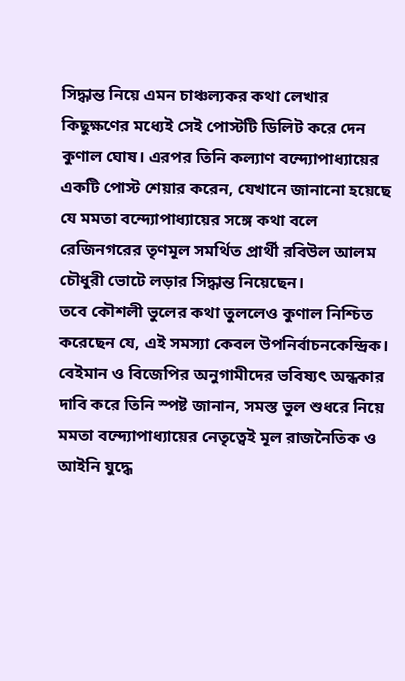সিদ্ধান্ত নিয়ে এমন চাঞ্চল্যকর কথা লেখার কিছুক্ষণের মধ্যেই সেই পোস্টটি ডিলিট করে দেন কুণাল ঘোষ। এরপর তিনি কল্যাণ বন্দ্যোপাধ্যায়ের একটি পোস্ট শেয়ার করেন, যেখানে জানানো হয়েছে যে মমতা বন্দ্যোপাধ্যায়ের সঙ্গে কথা বলে রেজিনগরের তৃণমূল সমর্থিত প্রার্থী রবিউল আলম চৌধুরী ভোটে লড়ার সিদ্ধান্ত নিয়েছেন।
তবে কৌশলী ভুলের কথা তুললেও কুণাল নিশ্চিত করেছেন যে, এই সমস্যা কেবল উপনির্বাচনকেন্দ্রিক। বেইমান ও বিজেপির অনুগামীদের ভবিষ্যৎ অন্ধকার দাবি করে তিনি স্পষ্ট জানান, সমস্ত ভুল শুধরে নিয়ে মমতা বন্দ্যোপাধ্যায়ের নেতৃত্বেই মূল রাজনৈতিক ও আইনি যুদ্ধে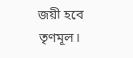জয়ী হবে তৃণমূল।